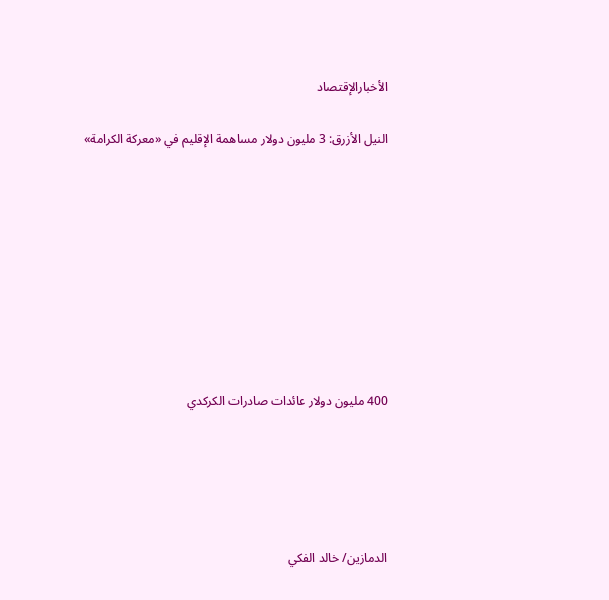الأخبارالإقتصاد

النيل الأزرق: 3 مليون دولار مساهمة الإقليم في «معركة الكرامة»









400 مليون دولار عائدات صادرات الكركدي





الدمازين/ خالد الفكي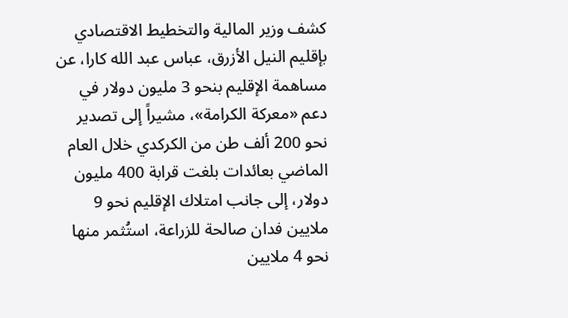كشف وزير المالية والتخطيط الاقتصادي بإقليم النيل الأزرق، عباس عبد الله كارا، عن مساهمة الإقليم بنحو 3 مليون دولار في دعم «معركة الكرامة»، مشيراً إلى تصدير نحو 200 ألف طن من الكركدي خلال العام الماضي بعائدات بلغت قرابة 400 مليون دولار، إلى جانب امتلاك الإقليم نحو 9 ملايين فدان صالحة للزراعة، استُثمر منها نحو 4 ملايين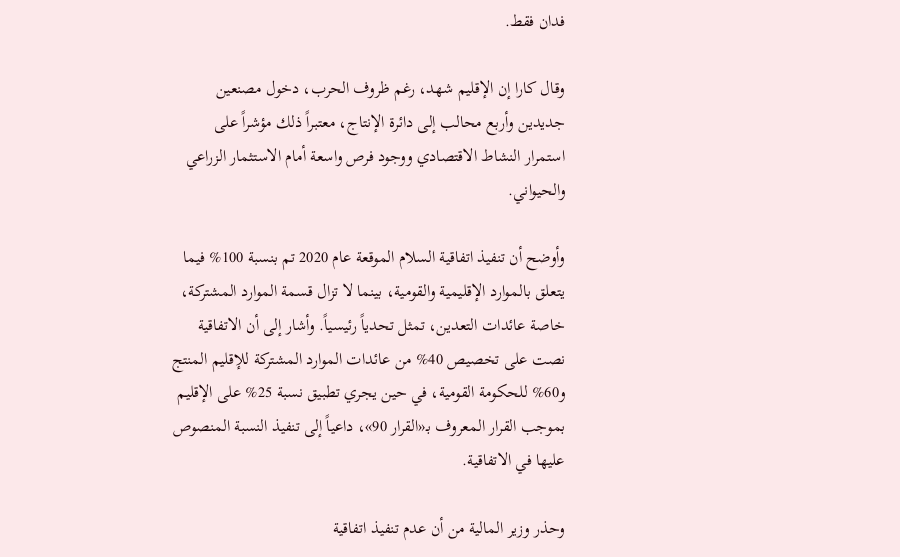فدان فقط.

وقال كارا إن الإقليم شهد، رغم ظروف الحرب، دخول مصنعين جديدين وأربع محالب إلى دائرة الإنتاج، معتبراً ذلك مؤشراً على استمرار النشاط الاقتصادي ووجود فرص واسعة أمام الاستثمار الزراعي والحيواني.

وأوضح أن تنفيذ اتفاقية السلام الموقعة عام 2020 تم بنسبة 100% فيما يتعلق بالموارد الإقليمية والقومية، بينما لا تزال قسمة الموارد المشتركة، خاصة عائدات التعدين، تمثل تحدياً رئيسياً. وأشار إلى أن الاتفاقية نصت على تخصيص 40% من عائدات الموارد المشتركة للإقليم المنتج و60% للحكومة القومية، في حين يجري تطبيق نسبة 25% على الإقليم بموجب القرار المعروف بـ«القرار 90»، داعياً إلى تنفيذ النسبة المنصوص عليها في الاتفاقية.

وحذر وزير المالية من أن عدم تنفيذ اتفاقية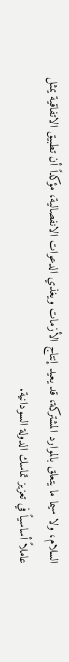السلام، ولا سيما ما يتعلق بالموارد المشتركة، قد يعيد إنتاج الأزمات ويغذي الدعوات الانفصالية، مؤكداً أن تطبيق الاتفاقية يمثل عاملاً أساسياً في تعزيز تماسك الدولة السودانية.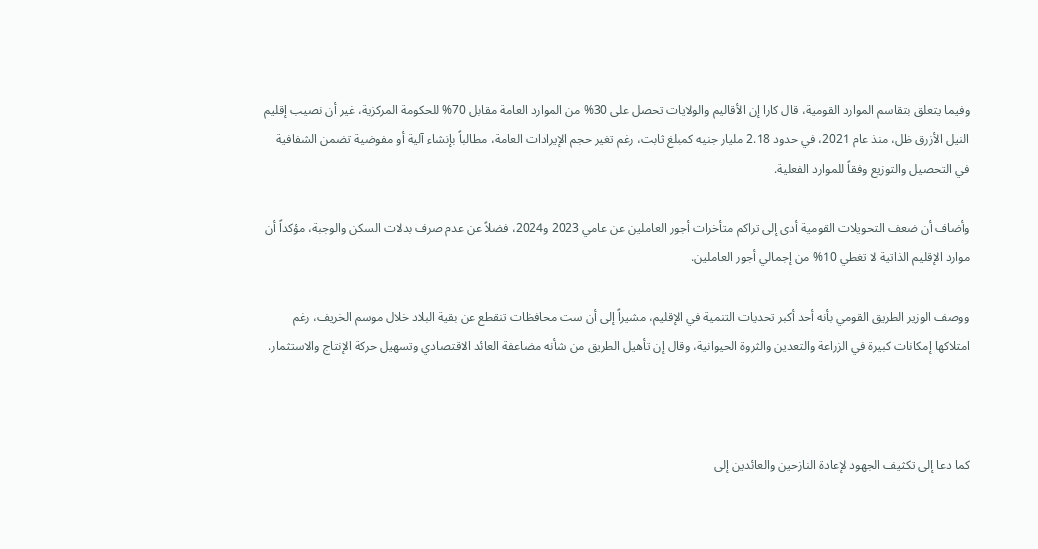وفيما يتعلق بتقاسم الموارد القومية، قال كارا إن الأقاليم والولايات تحصل على 30% من الموارد العامة مقابل 70% للحكومة المركزية، غير أن نصيب إقليم النيل الأزرق ظل، منذ عام 2021، في حدود 2.18 مليار جنيه كمبلغ ثابت، رغم تغير حجم الإيرادات العامة، مطالباً بإنشاء آلية أو مفوضية تضمن الشفافية في التحصيل والتوزيع وفقاً للموارد الفعلية.

وأضاف أن ضعف التحويلات القومية أدى إلى تراكم متأخرات أجور العاملين عن عامي 2023 و2024، فضلاً عن عدم صرف بدلات السكن والوجبة، مؤكداً أن موارد الإقليم الذاتية لا تغطي 10% من إجمالي أجور العاملين.

ووصف الوزير الطريق القومي بأنه أحد أكبر تحديات التنمية في الإقليم، مشيراً إلى أن ست محافظات تنقطع عن بقية البلاد خلال موسم الخريف، رغم امتلاكها إمكانات كبيرة في الزراعة والتعدين والثروة الحيوانية، وقال إن تأهيل الطريق من شأنه مضاعفة العائد الاقتصادي وتسهيل حركة الإنتاج والاستثمار.



كما دعا إلى تكثيف الجهود لإعادة النازحين والعائدين إلى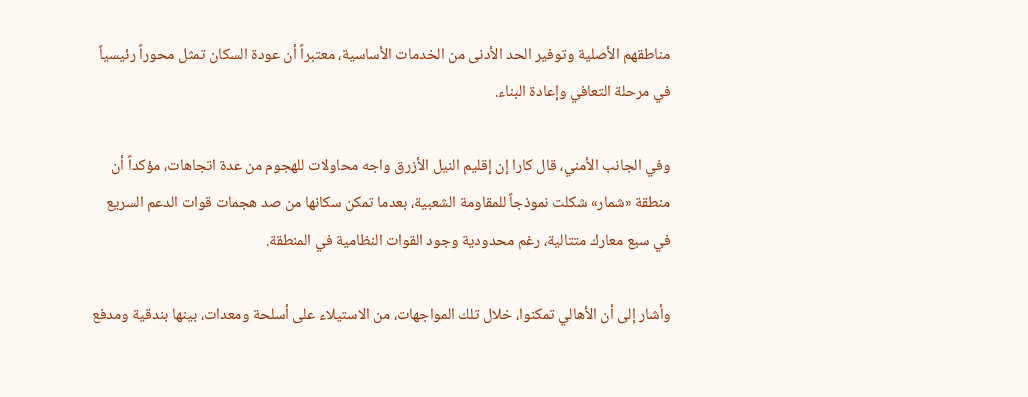مناطقهم الأصلية وتوفير الحد الأدنى من الخدمات الأساسية، معتبراً أن عودة السكان تمثل محوراً رئيسياً في مرحلة التعافي وإعادة البناء.

وفي الجانب الأمني، قال كارا إن إقليم النيل الأزرق واجه محاولات للهجوم من عدة اتجاهات، مؤكداً أن منطقة «شمار» شكلت نموذجاً للمقاومة الشعبية، بعدما تمكن سكانها من صد هجمات قوات الدعم السريع في سبع معارك متتالية، رغم محدودية وجود القوات النظامية في المنطقة.

وأشار إلى أن الأهالي تمكنوا، خلال تلك المواجهات، من الاستيلاء على أسلحة ومعدات، بينها بندقية ومدفع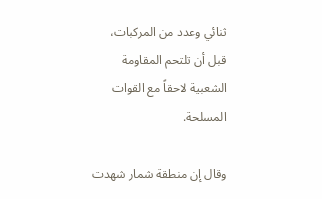ثنائي وعدد من المركبات، قبل أن تلتحم المقاومة الشعبية لاحقاً مع القوات المسلحة.

وقال إن منطقة شمار شهدت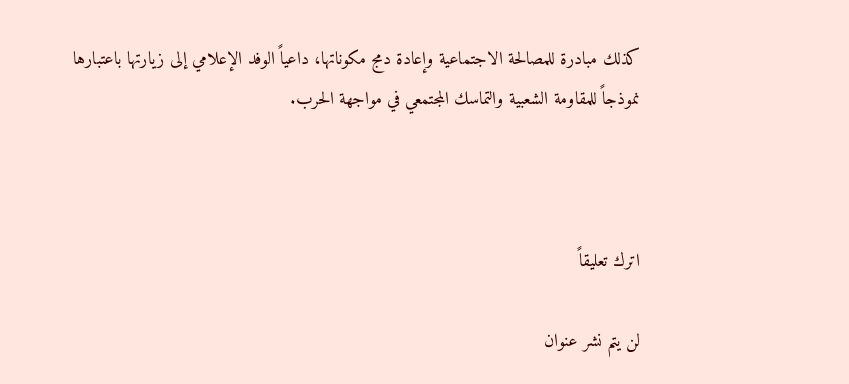كذلك مبادرة للمصالحة الاجتماعية وإعادة دمج مكوناتها، داعياً الوفد الإعلامي إلى زيارتها باعتبارها نموذجاً للمقاومة الشعبية والتماسك المجتمعي في مواجهة الحرب.



اترك تعليقاً

لن يتم نشر عنوان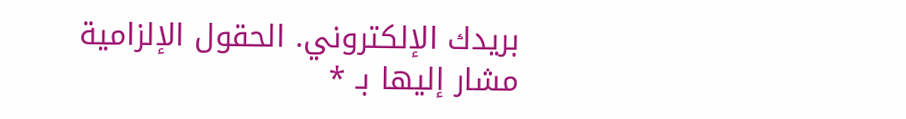بريدك الإلكتروني. الحقول الإلزامية مشار إليها بـ *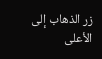زر الذهاب إلى الأعلى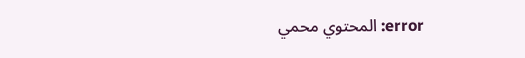error: المحتوي محمي